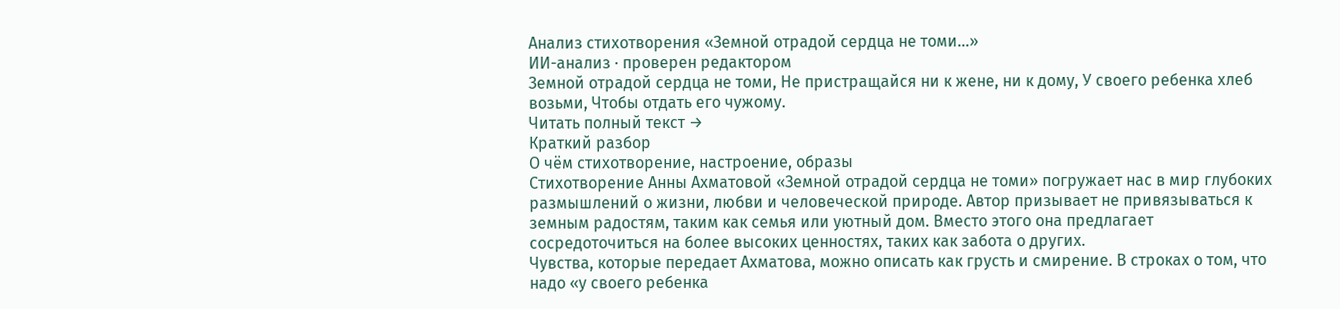Анализ стихотворения «Земной отрадой сердца не томи…»
ИИ-анализ · проверен редактором
Земной отрадой сердца не томи, Не пристращайся ни к жене, ни к дому, У своего ребенка хлеб возьми, Чтобы отдать его чужому.
Читать полный текст →
Краткий разбор
О чём стихотворение, настроение, образы
Стихотворение Анны Ахматовой «Земной отрадой сердца не томи» погружает нас в мир глубоких размышлений о жизни, любви и человеческой природе. Автор призывает не привязываться к земным радостям, таким как семья или уютный дом. Вместо этого она предлагает сосредоточиться на более высоких ценностях, таких как забота о других.
Чувства, которые передает Ахматова, можно описать как грусть и смирение. В строках о том, что надо «у своего ребенка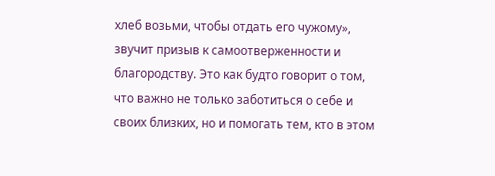хлеб возьми, чтобы отдать его чужому», звучит призыв к самоотверженности и благородству. Это как будто говорит о том, что важно не только заботиться о себе и своих близких, но и помогать тем, кто в этом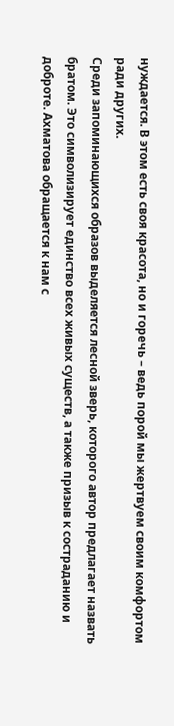нуждается. В этом есть своя красота, но и горечь – ведь порой мы жертвуем своим комфортом ради других.
Среди запоминающихся образов выделяется лесной зверь, которого автор предлагает назвать братом. Это символизирует единство всех живых существ, а также призыв к состраданию и доброте. Ахматова обращается к нам с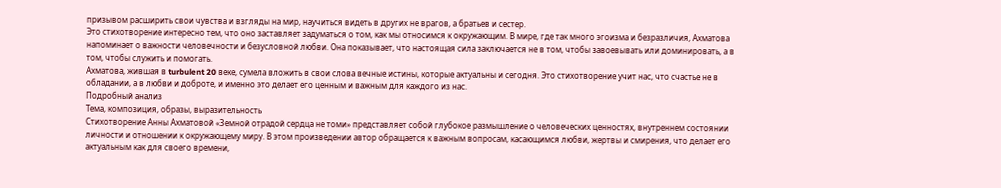призывом расширить свои чувства и взгляды на мир, научиться видеть в других не врагов, а братьев и сестер.
Это стихотворение интересно тем, что оно заставляет задуматься о том, как мы относимся к окружающим. В мире, где так много эгоизма и безразличия, Ахматова напоминает о важности человечности и безусловной любви. Она показывает, что настоящая сила заключается не в том, чтобы завоевывать или доминировать, а в том, чтобы служить и помогать.
Ахматова, жившая в turbulent 20 веке, сумела вложить в свои слова вечные истины, которые актуальны и сегодня. Это стихотворение учит нас, что счастье не в обладании, а в любви и доброте, и именно это делает его ценным и важным для каждого из нас.
Подробный анализ
Тема, композиция, образы, выразительность
Стихотворение Анны Ахматовой «Земной отрадой сердца не томи» представляет собой глубокое размышление о человеческих ценностях, внутреннем состоянии личности и отношении к окружающему миру. В этом произведении автор обращается к важным вопросам, касающимся любви, жертвы и смирения, что делает его актуальным как для своего времени,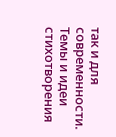так и для современности.
Темы и идеи стихотворения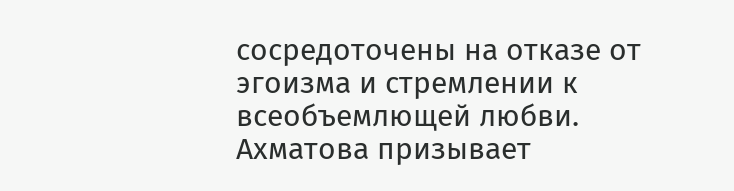сосредоточены на отказе от эгоизма и стремлении к всеобъемлющей любви. Ахматова призывает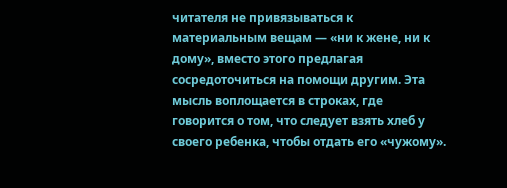читателя не привязываться к материальным вещам — «ни к жене, ни к дому», вместо этого предлагая сосредоточиться на помощи другим. Эта мысль воплощается в строках, где говорится о том, что следует взять хлеб у своего ребенка, чтобы отдать его «чужому».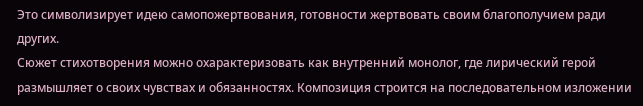Это символизирует идею самопожертвования, готовности жертвовать своим благополучием ради других.
Сюжет стихотворения можно охарактеризовать как внутренний монолог, где лирический герой размышляет о своих чувствах и обязанностях. Композиция строится на последовательном изложении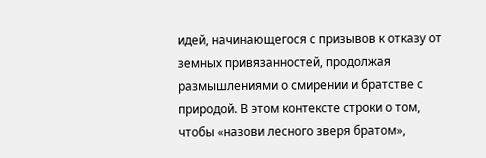идей, начинающегося с призывов к отказу от земных привязанностей, продолжая размышлениями о смирении и братстве с природой. В этом контексте строки о том, чтобы «назови лесного зверя братом»,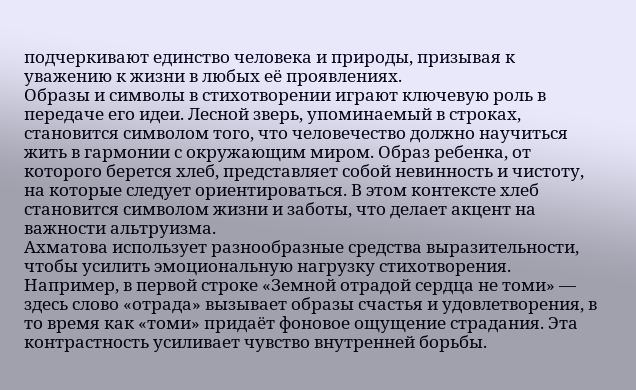подчеркивают единство человека и природы, призывая к уважению к жизни в любых её проявлениях.
Образы и символы в стихотворении играют ключевую роль в передаче его идеи. Лесной зверь, упоминаемый в строках, становится символом того, что человечество должно научиться жить в гармонии с окружающим миром. Образ ребенка, от которого берется хлеб, представляет собой невинность и чистоту, на которые следует ориентироваться. В этом контексте хлеб становится символом жизни и заботы, что делает акцент на важности альтруизма.
Ахматова использует разнообразные средства выразительности, чтобы усилить эмоциональную нагрузку стихотворения. Например, в первой строке «Земной отрадой сердца не томи» — здесь слово «отрада» вызывает образы счастья и удовлетворения, в то время как «томи» придаёт фоновое ощущение страдания. Эта контрастность усиливает чувство внутренней борьбы.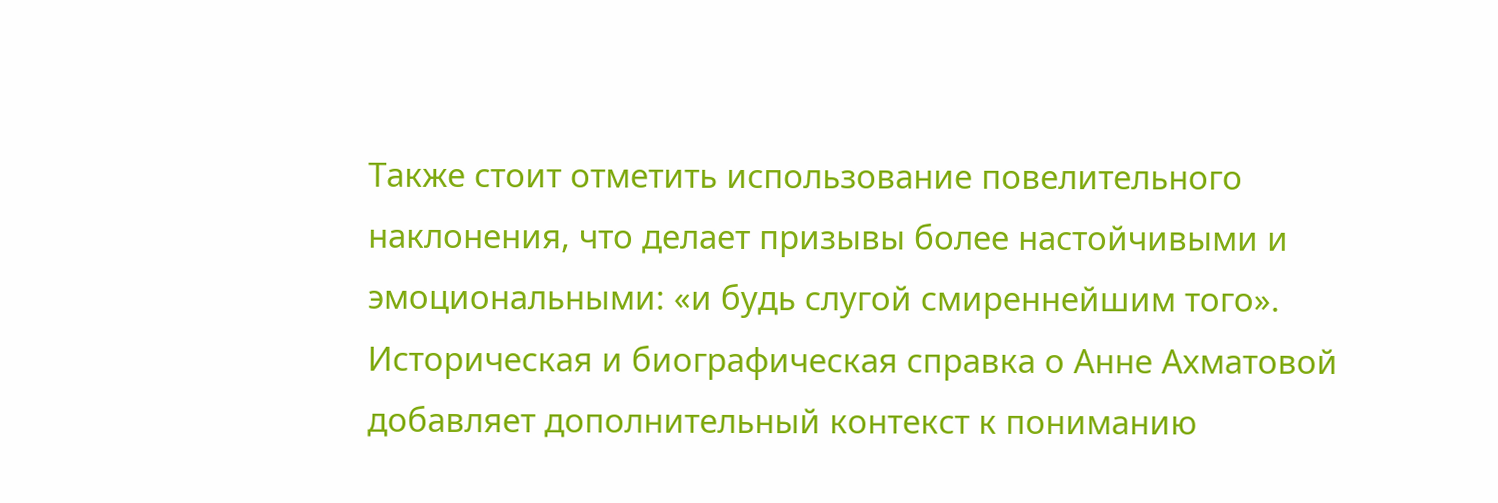Также стоит отметить использование повелительного наклонения, что делает призывы более настойчивыми и эмоциональными: «и будь слугой смиреннейшим того».
Историческая и биографическая справка о Анне Ахматовой добавляет дополнительный контекст к пониманию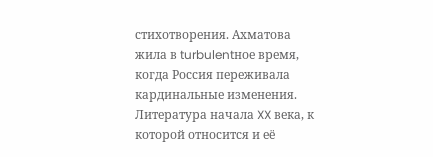стихотворения. Ахматова жила в turbulentное время, когда Россия переживала кардинальные изменения. Литература начала XX века, к которой относится и её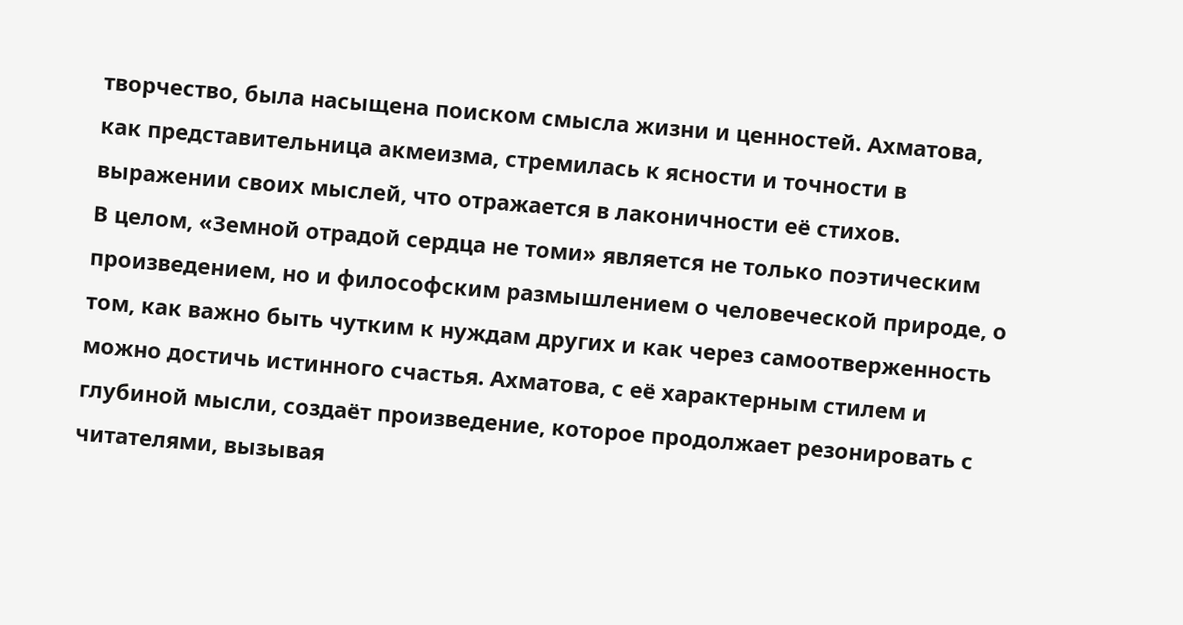творчество, была насыщена поиском смысла жизни и ценностей. Ахматова, как представительница акмеизма, стремилась к ясности и точности в выражении своих мыслей, что отражается в лаконичности её стихов.
В целом, «Земной отрадой сердца не томи» является не только поэтическим произведением, но и философским размышлением о человеческой природе, о том, как важно быть чутким к нуждам других и как через самоотверженность можно достичь истинного счастья. Ахматова, с её характерным стилем и глубиной мысли, создаёт произведение, которое продолжает резонировать с читателями, вызывая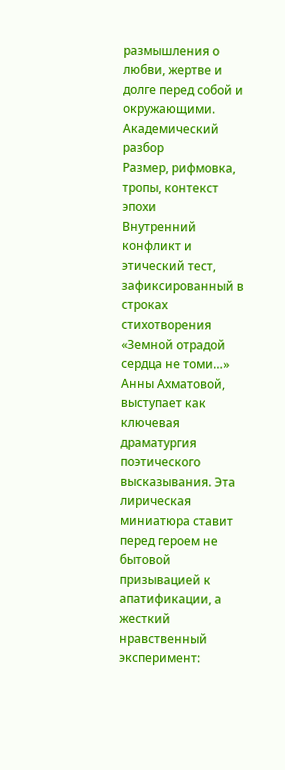размышления о любви, жертве и долге перед собой и окружающими.
Академический разбор
Размер, рифмовка, тропы, контекст эпохи
Внутренний конфликт и этический тест, зафиксированный в строках стихотворения «Земной отрадой сердца не томи…» Анны Ахматовой, выступает как ключевая драматургия поэтического высказывания. Эта лирическая миниатюра ставит перед героем не бытовой призывацией к апатификации, а жесткий нравственный эксперимент: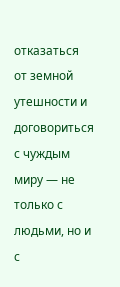отказаться от земной утешности и договориться с чуждым миру — не только с людьми, но и с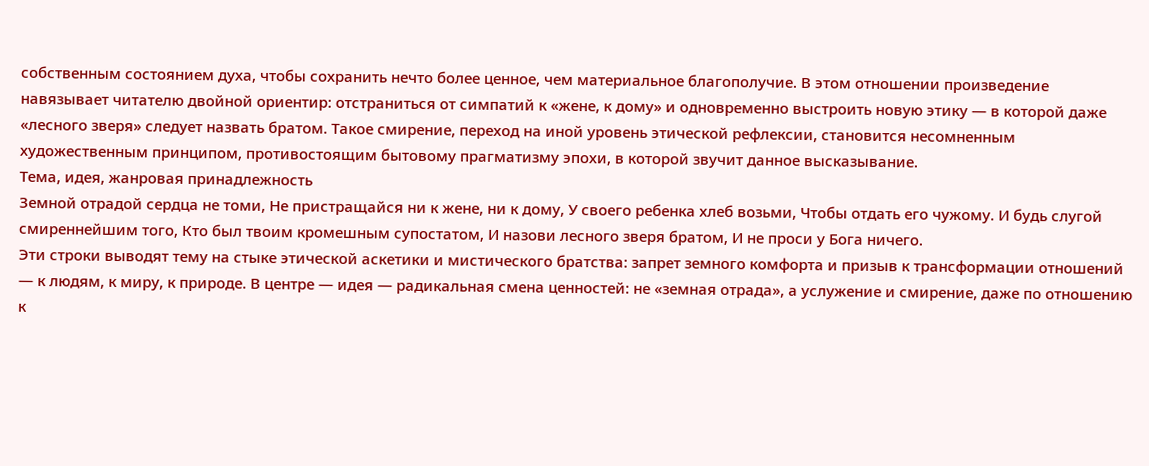собственным состоянием духа, чтобы сохранить нечто более ценное, чем материальное благополучие. В этом отношении произведение навязывает читателю двойной ориентир: отстраниться от симпатий к «жене, к дому» и одновременно выстроить новую этику — в которой даже «лесного зверя» следует назвать братом. Такое смирение, переход на иной уровень этической рефлексии, становится несомненным художественным принципом, противостоящим бытовому прагматизму эпохи, в которой звучит данное высказывание.
Тема, идея, жанровая принадлежность
Земной отрадой сердца не томи, Не пристращайся ни к жене, ни к дому, У своего ребенка хлеб возьми, Чтобы отдать его чужому. И будь слугой смиреннейшим того, Кто был твоим кромешным супостатом, И назови лесного зверя братом, И не проси у Бога ничего.
Эти строки выводят тему на стыке этической аскетики и мистического братства: запрет земного комфорта и призыв к трансформации отношений — к людям, к миру, к природе. В центре — идея — радикальная смена ценностей: не «земная отрада», а услужение и смирение, даже по отношению к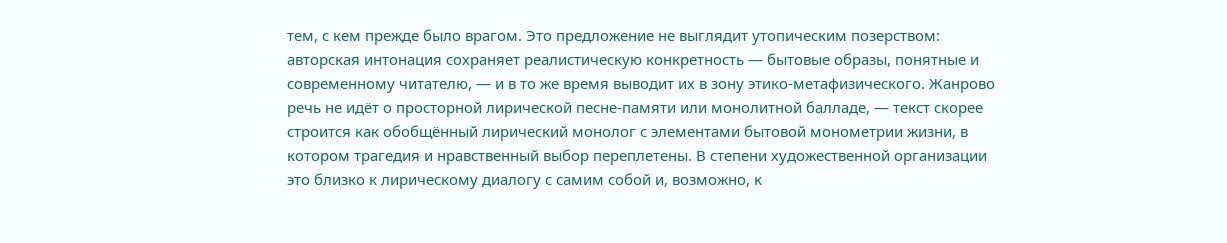тем, с кем прежде было врагом. Это предложение не выглядит утопическим позерством: авторская интонация сохраняет реалистическую конкретность — бытовые образы, понятные и современному читателю, — и в то же время выводит их в зону этико-метафизического. Жанрово речь не идёт о просторной лирической песне-памяти или монолитной балладе, — текст скорее строится как обобщённый лирический монолог с элементами бытовой монометрии жизни, в котором трагедия и нравственный выбор переплетены. В степени художественной организации это близко к лирическому диалогу с самим собой и, возможно, к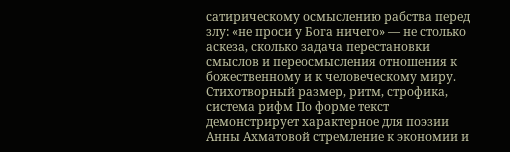сатирическому осмыслению рабства перед злу: «не проси у Бога ничего» — не столько аскеза, сколько задача перестановки смыслов и переосмысления отношения к божественному и к человеческому миру.
Стихотворный размер, ритм, строфика, система рифм По форме текст демонстрирует характерное для поэзии Анны Ахматовой стремление к экономии и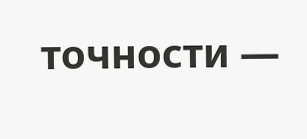точности —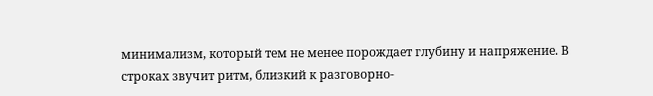минимализм, который тем не менее порождает глубину и напряжение. В строках звучит ритм, близкий к разговорно-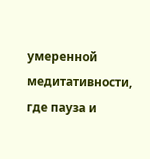умеренной медитативности, где пауза и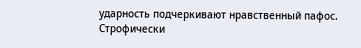ударность подчеркивают нравственный пафос. Строфически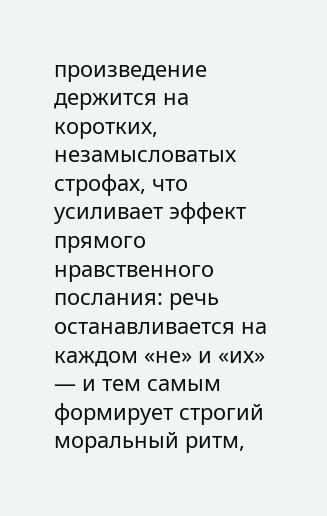произведение держится на коротких, незамысловатых строфах, что усиливает эффект прямого нравственного послания: речь останавливается на каждом «не» и «их» — и тем самым формирует строгий моральный ритм,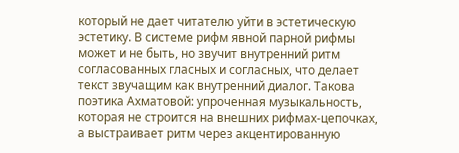который не дает читателю уйти в эстетическую эстетику. В системе рифм явной парной рифмы может и не быть, но звучит внутренний ритм согласованных гласных и согласных, что делает текст звучащим как внутренний диалог. Такова поэтика Ахматовой: упроченная музыкальность, которая не строится на внешних рифмах-цепочках, а выстраивает ритм через акцентированную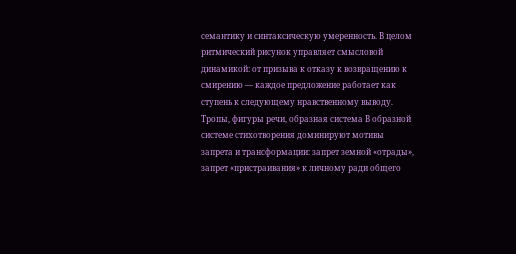семантику и синтаксическую умеренность. В целом ритмический рисунок управляет смысловой динамикой: от призыва к отказу к возвращению к смирению — каждое предложение работает как ступень к следующему нравственному выводу.
Тропы, фигуры речи, образная система В образной системе стихотворения доминируют мотивы запрета и трансформации: запрет земной «отрады», запрет «пристраивания» к личному ради общего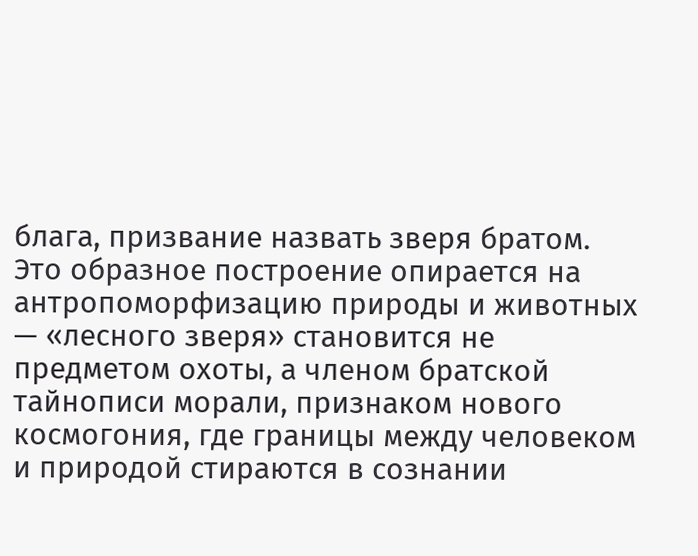блага, призвание назвать зверя братом. Это образное построение опирается на антропоморфизацию природы и животных — «лесного зверя» становится не предметом охоты, а членом братской тайнописи морали, признаком нового космогония, где границы между человеком и природой стираются в сознании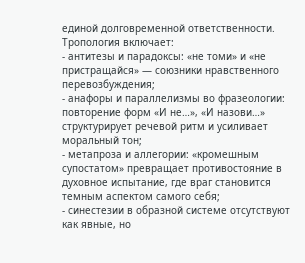единой долговременной ответственности. Тропология включает:
- антитезы и парадоксы: «не томи» и «не пристращайся» — союзники нравственного перевозбуждения;
- анафоры и параллелизмы во фразеологии: повторение форм «И не…», «И назови…» структурирует речевой ритм и усиливает моральный тон;
- метапроза и аллегории: «кромешным супостатом» превращает противостояние в духовное испытание, где враг становится темным аспектом самого себя;
- синестезии в образной системе отсутствуют как явные, но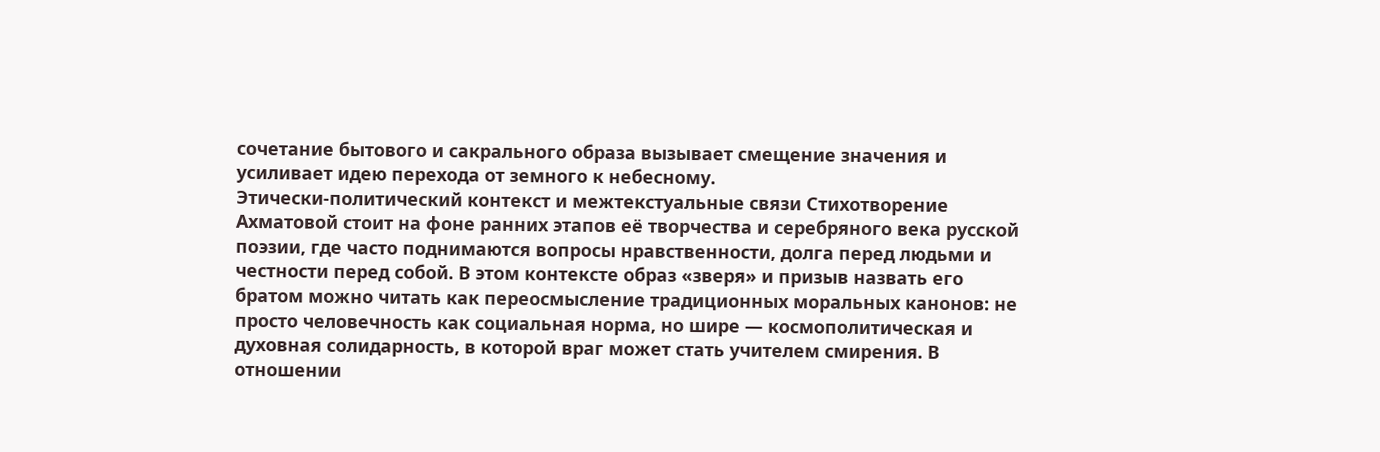сочетание бытового и сакрального образа вызывает смещение значения и усиливает идею перехода от земного к небесному.
Этически-политический контекст и межтекстуальные связи Стихотворение Ахматовой стоит на фоне ранних этапов её творчества и серебряного века русской поэзии, где часто поднимаются вопросы нравственности, долга перед людьми и честности перед собой. В этом контексте образ «зверя» и призыв назвать его братом можно читать как переосмысление традиционных моральных канонов: не просто человечность как социальная норма, но шире — космополитическая и духовная солидарность, в которой враг может стать учителем смирения. В отношении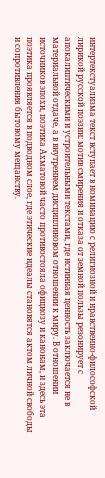интертекстуализма текст вступает в номинацию с религиозной и нравственно-философской лирикой русской поэзии: мотив смирения и отказа от земной пользы резонирует с апокалиптическими и устроительными текстами, где истинная ценность заключается не в материальной отдаче, а в внутреннем дисциплиновом отношении к миру. В отношении источников эпохи, поэтика Ахматовой часто противостояла официозу и канонам, и здесь эта поэтика проявляется в подводном слое, где этические идеалы становятся актом личной свободы и сопротивления бытовому мещанству.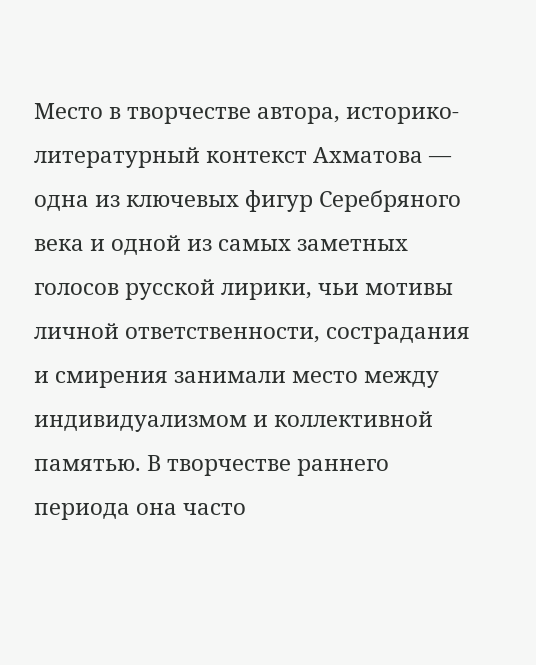Место в творчестве автора, историко-литературный контекст Ахматова — одна из ключевых фигур Серебряного века и одной из самых заметных голосов русской лирики, чьи мотивы личной ответственности, сострадания и смирения занимали место между индивидуализмом и коллективной памятью. В творчестве раннего периода она часто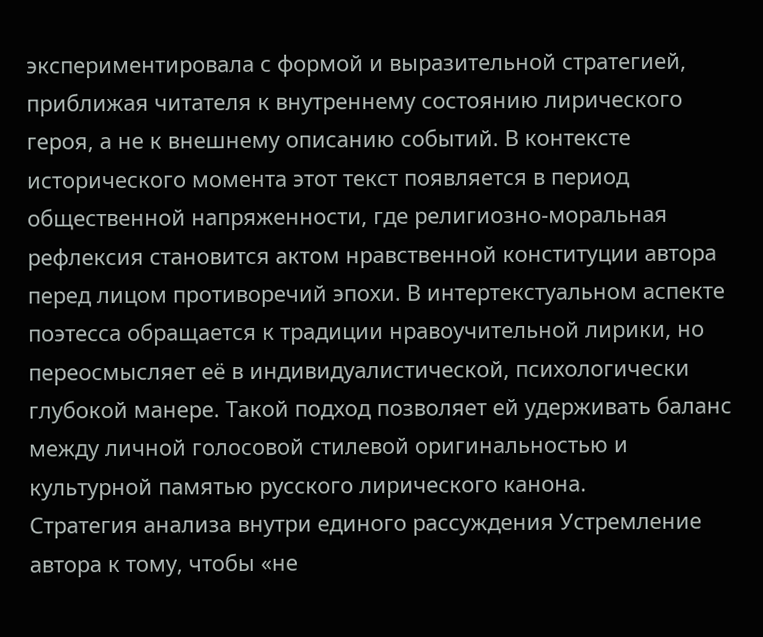экспериментировала с формой и выразительной стратегией, приближая читателя к внутреннему состоянию лирического героя, а не к внешнему описанию событий. В контексте исторического момента этот текст появляется в период общественной напряженности, где религиозно-моральная рефлексия становится актом нравственной конституции автора перед лицом противоречий эпохи. В интертекстуальном аспекте поэтесса обращается к традиции нравоучительной лирики, но переосмысляет её в индивидуалистической, психологически глубокой манере. Такой подход позволяет ей удерживать баланс между личной голосовой стилевой оригинальностью и культурной памятью русского лирического канона.
Стратегия анализа внутри единого рассуждения Устремление автора к тому, чтобы «не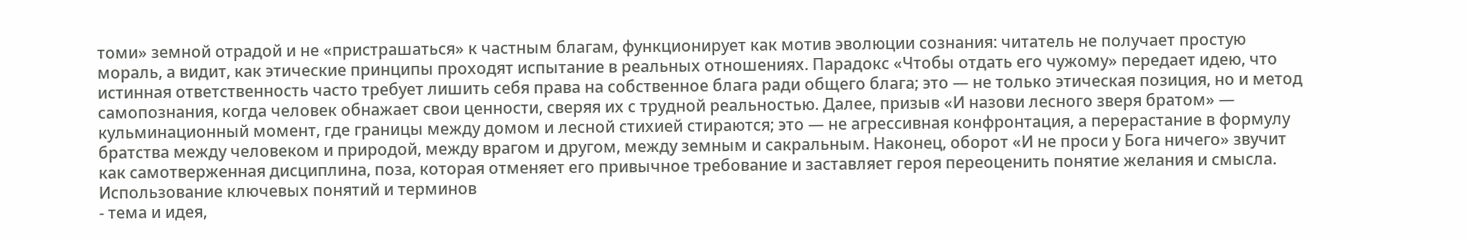томи» земной отрадой и не «пристрашаться» к частным благам, функционирует как мотив эволюции сознания: читатель не получает простую мораль, а видит, как этические принципы проходят испытание в реальных отношениях. Парадокс «Чтобы отдать его чужому» передает идею, что истинная ответственность часто требует лишить себя права на собственное блага ради общего блага; это — не только этическая позиция, но и метод самопознания, когда человек обнажает свои ценности, сверяя их с трудной реальностью. Далее, призыв «И назови лесного зверя братом» — кульминационный момент, где границы между домом и лесной стихией стираются; это — не агрессивная конфронтация, а перерастание в формулу братства между человеком и природой, между врагом и другом, между земным и сакральным. Наконец, оборот «И не проси у Бога ничего» звучит как самотверженная дисциплина, поза, которая отменяет его привычное требование и заставляет героя переоценить понятие желания и смысла.
Использование ключевых понятий и терминов
- тема и идея,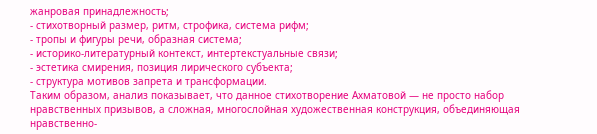жанровая принадлежность;
- стихотворный размер, ритм, строфика, система рифм;
- тропы и фигуры речи, образная система;
- историко-литературный контекст, интертекстуальные связи;
- эстетика смирения, позиция лирического субъекта;
- структура мотивов запрета и трансформации.
Таким образом, анализ показывает, что данное стихотворение Ахматовой — не просто набор нравственных призывов, а сложная, многослойная художественная конструкция, объединяющая нравственно-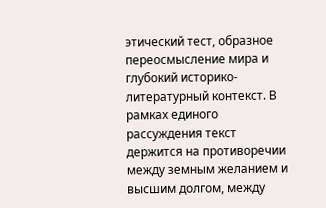этический тест, образное переосмысление мира и глубокий историко-литературный контекст. В рамках единого рассуждения текст держится на противоречии между земным желанием и высшим долгом, между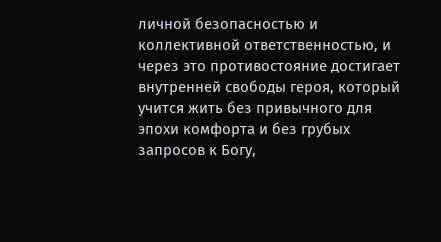личной безопасностью и коллективной ответственностью, и через это противостояние достигает внутренней свободы героя, который учится жить без привычного для эпохи комфорта и без грубых запросов к Богу,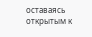оставаясь открытым к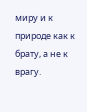миру и к природе как к брату, а не к врагу.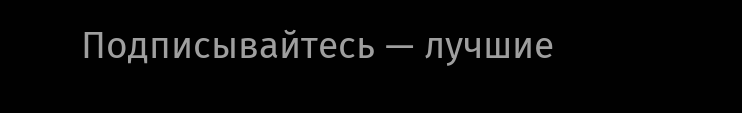Подписывайтесь — лучшие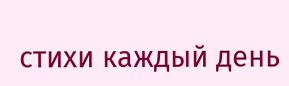стихи каждый день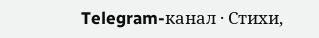Telegram-канал · Стихи,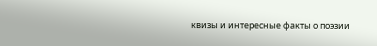квизы и интересные факты о поэзии